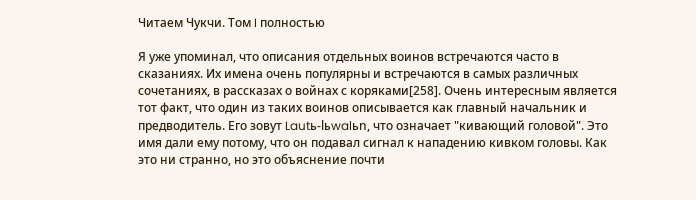Читаем Чукчи. Том I полностью

Я уже упоминал, что описания отдельных воинов встречаются часто в сказаниях. Их имена очень популярны и встречаются в самых различных сочетаниях, в рассказах о войнах с коряками[258]. Очень интересным является тот факт, что один из таких воинов описывается как главный начальник и предводитель. Его зовут Lautь-lьwalьn, что означает "кивающий головой". Это имя дали ему потому, что он подавал сигнал к нападению кивком головы. Как это ни странно, но это объяснение почти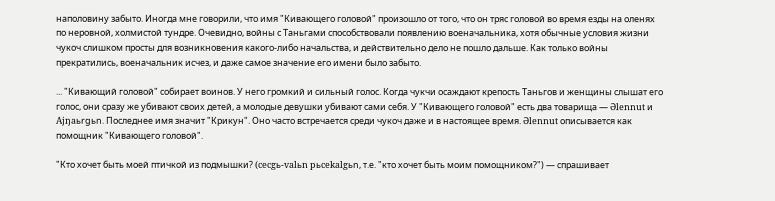наполовину забыто. Иногда мне говорили, что имя "Кивающего головой" произошло от того, что он тряс головой во время езды на оленях по неровной, холмистой тундре. Очевидно, войны с Таньгами способствовали появлению военачальника, хотя обычные условия жизни чукоч слишком просты для возникновения какого-либо начальства, и действительно дело не пошло дальше. Как только войны прекратились, военачальник исчез, и даже самое значение его имени было забыто.

... "Кивающий головой" собирает воинов. У него громкий и сильный голос. Когда чукчи осаждают крепость Таньгов и женщины слышат его голос, они сразу же убивают своих детей, а молодые девушки убивают сами себя. У "Кивающего головой" есть два товарища — Əlennut и Ajŋaьrgьn. Последнее имя значит "Крикун". Оно часто встречается среди чукоч даже и в настоящее время. Əlennut описывается как помощник "Кивающего головой".

"Кто хочет быть моей птичкой из подмышки? (cecgь-valьn pьcekalgьn, т.е. "кто хочет быть моим помощником?") — спрашивает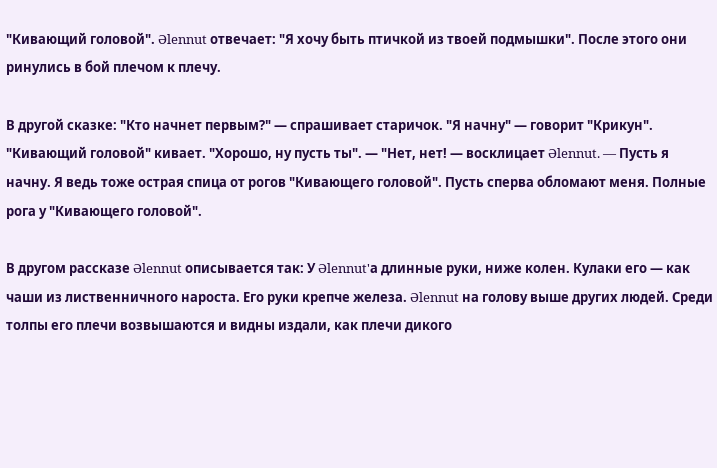"Кивающий головой". Əlennut отвечает: "Я хочу быть птичкой из твоей подмышки". После этого они ринулись в бой плечом к плечу.

В другой сказке: "Кто начнет первым?" — спрашивает старичок. "Я начну" — говорит "Крикун". "Кивающий головой" кивает. "Хорошо, ну пусть ты". — "Нет, нет! — восклицает Əlennut. — Пусть я начну. Я ведь тоже острая спица от рогов "Кивающего головой". Пусть сперва обломают меня. Полные рога у "Кивающего головой".

В другом рассказе Əlennut описывается так: У Əlennut'а длинные руки, ниже колен. Кулаки его — как чаши из лиственничного нароста. Его руки крепче железа. Əlennut на голову выше других людей. Среди толпы его плечи возвышаются и видны издали, как плечи дикого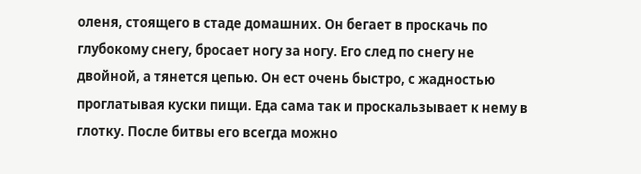оленя, стоящего в стаде домашних. Он бегает в проскачь по глубокому снегу, бросает ногу за ногу. Его след по снегу не двойной, а тянется цепью. Он ест очень быстро, с жадностью проглатывая куски пищи. Еда сама так и проскальзывает к нему в глотку. После битвы его всегда можно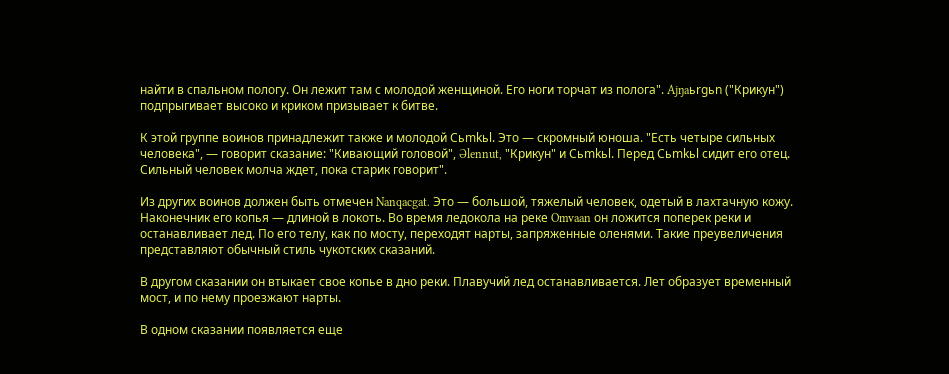найти в спальном пологу. Он лежит там с молодой женщиной. Его ноги торчат из полога". Ajŋaьrgьn ("Крикун") подпрыгивает высоко и криком призывает к битве.

К этой группе воинов принадлежит также и молодой Cьmkьl. Это — скромный юноша. "Есть четыре сильных человека", — говорит сказание: "Кивающий головой", Əlennut, "Крикун" и Cьmkьl. Перед Cьmkьl сидит его отец. Сильный человек молча ждет, пока старик говорит".

Из других воинов должен быть отмечен Nanqacgat. Это — большой, тяжелый человек, одетый в лахтачную кожу. Наконечник его копья — длиной в локоть. Во время ледокола на реке Omvaan он ложится поперек реки и останавливает лед. По его телу, как по мосту, переходят нарты, запряженные оленями. Такие преувеличения представляют обычный стиль чукотских сказаний.

В другом сказании он втыкает свое копье в дно реки. Плавучий лед останавливается. Лет образует временный мост, и по нему проезжают нарты.

В одном сказании появляется еще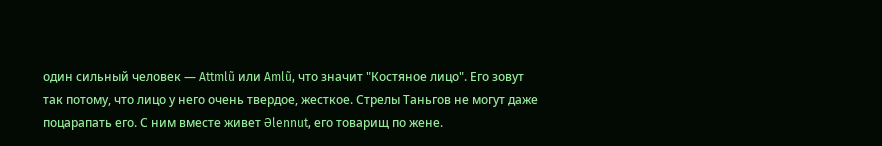один сильный человек — Attmlũ или Amlũ, что значит "Костяное лицо". Его зовут так потому, что лицо у него очень твердое, жесткое. Стрелы Таньгов не могут даже поцарапать его. С ним вместе живет Əlennut, его товарищ по жене.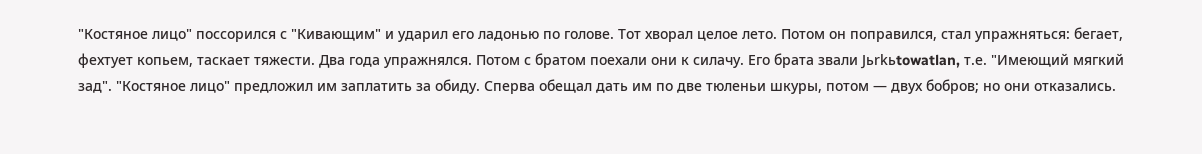"Костяное лицо" поссорился с "Кивающим" и ударил его ладонью по голове. Тот хворал целое лето. Потом он поправился, стал упражняться: бегает, фехтует копьем, таскает тяжести. Два года упражнялся. Потом с братом поехали они к силачу. Его брата звали Jьrkьtowatlan, т.е. "Имеющий мягкий зад". "Костяное лицо" предложил им заплатить за обиду. Сперва обещал дать им по две тюленьи шкуры, потом — двух бобров; но они отказались.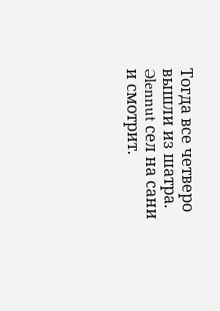Тогда все четверо вышли из шатра. Əlennut сел на сани и смотрит.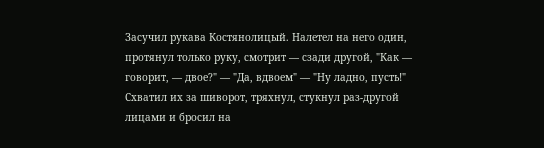Засучил рукава Костянолицый. Налетел на него один, протянул только руку, смотрит — сзади другой, "Как — говорит, — двое?" — "Да, вдвоем" — "Ну ладно, пусть!" Схватил их за шиворот, тряхнул, стукнул раз-другой лицами и бросил на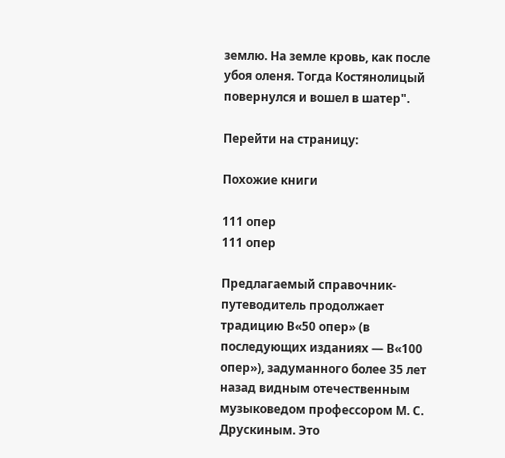землю. На земле кровь, как после убоя оленя. Тогда Костянолицый повернулся и вошел в шатер".

Перейти на страницу:

Похожие книги

111 опер
111 опер

Предлагаемый справочник-путеводитель продолжает традицию В«50 опер» (в последующих изданиях — В«100 опер»), задуманного более 35 лет назад видным отечественным музыковедом профессором М. С. Друскиным. Это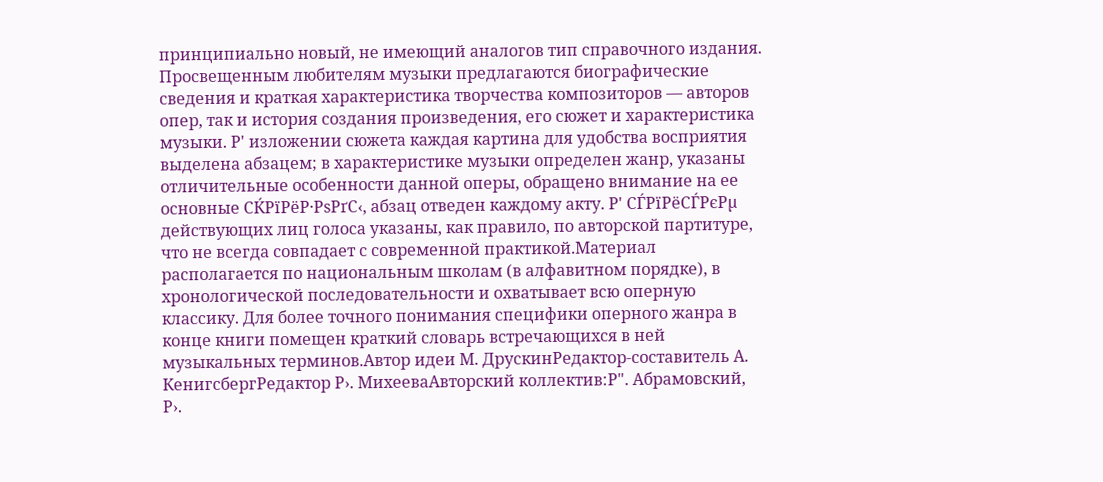принципиально новый, не имеющий аналогов тип справочного издания. Просвещенным любителям музыки предлагаются биографические сведения и краткая характеристика творчества композиторов — авторов опер, так и история создания произведения, его сюжет и характеристика музыки. Р' изложении сюжета каждая картина для удобства восприятия выделена абзацем; в характеристике музыки определен жанр, указаны отличительные особенности данной оперы, обращено внимание на ее основные СЌРїРёР·РѕРґС‹, абзац отведен каждому акту. Р' СЃРїРёСЃРєРµ действующих лиц голоса указаны, как правило, по авторской партитуре, что не всегда совпадает с современной практикой.Материал располагается по национальным школам (в алфавитном порядке), в хронологической последовательности и охватывает всю оперную классику. Для более точного понимания специфики оперного жанра в конце книги помещен краткий словарь встречающихся в ней музыкальных терминов.Автор идеи М. ДрускинРедактор-составитель А. КенигсбергРедактор Р›. МихееваАвторский коллектив:Р". Абрамовский, Р›.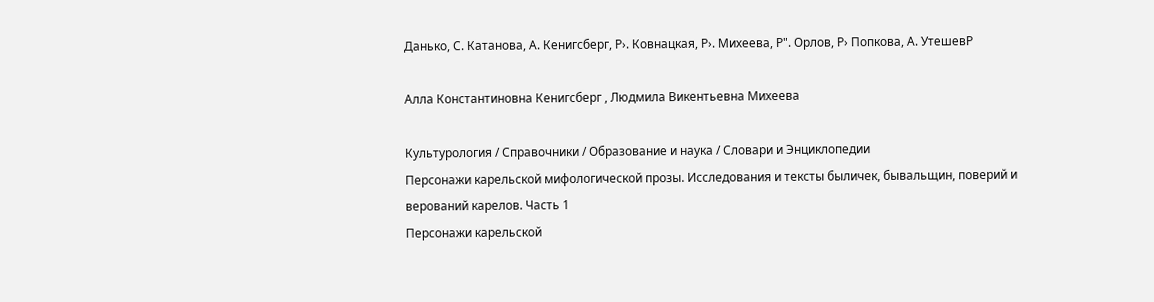Данько, С. Катанова, А. Кенигсберг, Р›. Ковнацкая, Р›. Михеева, Р". Орлов, Р› Попкова, А. УтешевР

Алла Константиновна Кенигсберг , Людмила Викентьевна Михеева

Культурология / Справочники / Образование и наука / Словари и Энциклопедии
Персонажи карельской мифологической прозы. Исследования и тексты быличек, бывальщин, поверий и верований карелов. Часть 1
Персонажи карельской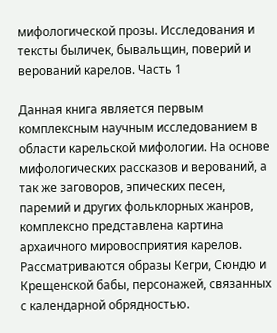мифологической прозы. Исследования и тексты быличек, бывальщин, поверий и верований карелов. Часть 1

Данная книга является первым комплексным научным исследованием в области карельской мифологии. На основе мифологических рассказов и верований, а так же заговоров, эпических песен, паремий и других фольклорных жанров, комплексно представлена картина архаичного мировосприятия карелов. Рассматриваются образы Кегри, Сюндю и Крещенской бабы, персонажей, связанных с календарной обрядностью.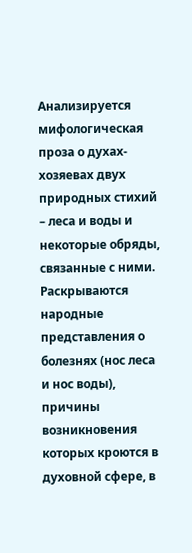Анализируется мифологическая проза о духах-хозяевах двух природных стихий – леса и воды и некоторые обряды, связанные с ними. Раскрываются народные представления о болезнях (нос леса и нос воды), причины возникновения которых кроются в духовной сфере, в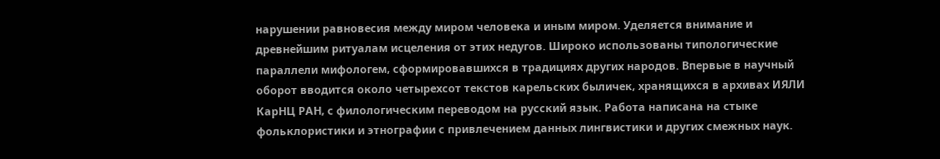нарушении равновесия между миром человека и иным миром. Уделяется внимание и древнейшим ритуалам исцеления от этих недугов. Широко использованы типологические параллели мифологем, сформировавшихся в традициях других народов. Впервые в научный оборот вводится около четырехсот текстов карельских быличек, хранящихся в архивах ИЯЛИ КарНЦ РАН, с филологическим переводом на русский язык. Работа написана на стыке фольклористики и этнографии с привлечением данных лингвистики и других смежных наук.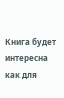Книга будет интересна как для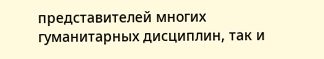представителей многих гуманитарных дисциплин, так и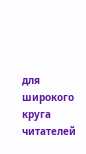для широкого круга читателей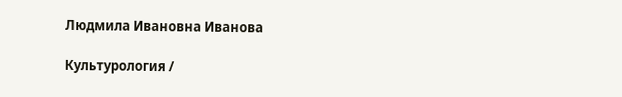Людмила Ивановна Иванова

Культурология /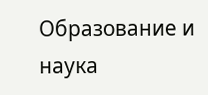Образование и наука